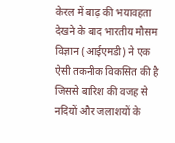केरल में बाढ़ की भयावहता देखने के बाद भारतीय मौसम विज्ञान (आईएमडी) ने एक ऐसी तकनीक विकसित की है जिससे बारिश की वजह से नदियों और जलाशयों के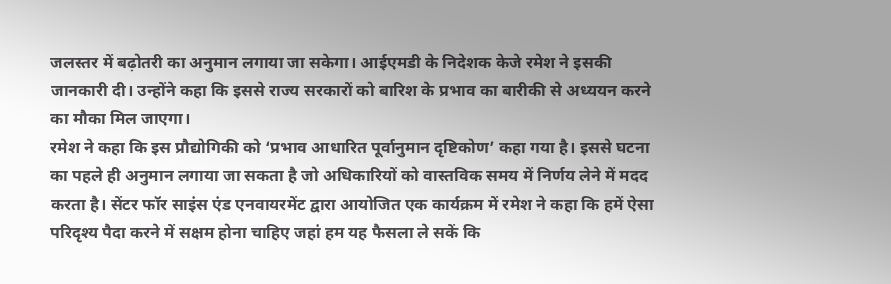जलस्तर में बढ़ोतरी का अनुमान लगाया जा सकेगा। आईएमडी के निदेशक केजे रमेश ने इसकी जानकारी दी। उन्होंने कहा कि इससे राज्य सरकारों को बारिश के प्रभाव का बारीकी से अध्ययन करने का मौका मिल जाएगा।
रमेश ने कहा कि इस प्रौद्योगिकी को ‘प्रभाव आधारित पूर्वानुमान दृष्टिकोण’ कहा गया है। इससे घटना का पहले ही अनुमान लगाया जा सकता है जो अधिकारियों को वास्तविक समय में निर्णय लेने में मदद करता है। सेंटर फॉर साइंस एंड एनवायरमेंट द्वारा आयोजित एक कार्यक्रम में रमेश ने कहा कि हमें ऐसा परिदृश्य पैदा करने में सक्षम होना चाहिए जहां हम यह फैसला ले सकें कि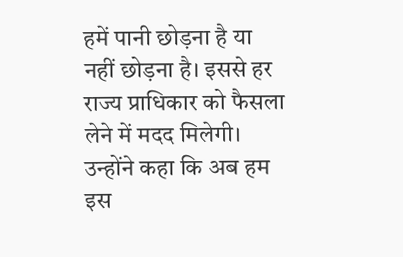हमें पानी छोड़ना है या नहीं छोड़ना है। इससे हर राज्य प्राधिकार को फैसला लेने में मदद मिलेगी। उन्होंने कहा कि अब हम इस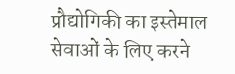प्रौद्योगिकी का इस्तेमाल सेवाओं के लिए करने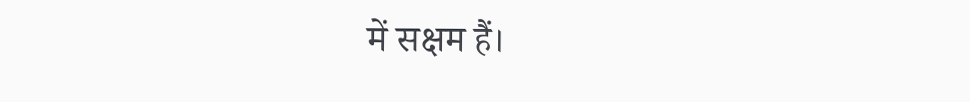में सक्षम हैं।